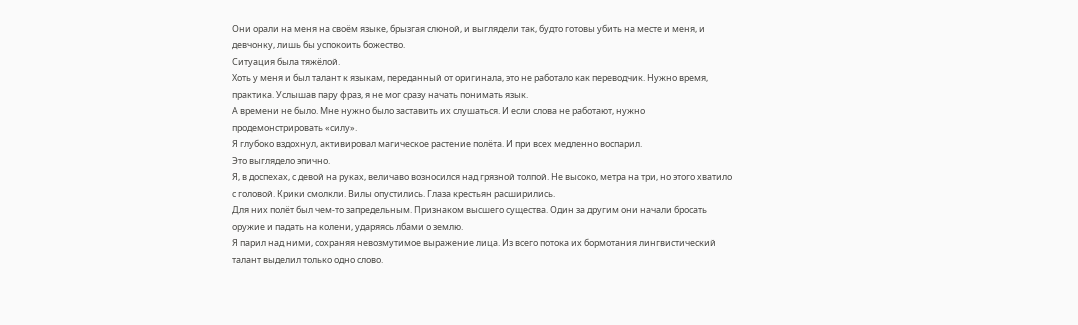Они орали на меня на своём языке, брызгая слюной, и выглядели так, будто готовы убить на месте и меня, и девчонку, лишь бы успокоить божество.
Ситуация была тяжёлой.
Хоть у меня и был талант к языкам, переданный от оригинала, это не работало как переводчик. Нужно время, практика. Услышав пару фраз, я не мог сразу начать понимать язык.
А времени не было. Мне нужно было заставить их слушаться. И если слова не работают, нужно продемонстрировать «силу».
Я глубоко вздохнул, активировал магическое растение полёта. И при всех медленно воспарил.
Это выглядело эпично.
Я, в доспехах, с девой на руках, величаво возносился над грязной толпой. Не высоко, метра на три, но этого хватило с головой. Крики смолкли. Вилы опустились. Глаза крестьян расширились.
Для них полёт был чем-то запредельным. Признаком высшего существа. Один за другим они начали бросать оружие и падать на колени, ударяясь лбами о землю.
Я парил над ними, сохраняя невозмутимое выражение лица. Из всего потока их бормотания лингвистический талант выделил только одно слово.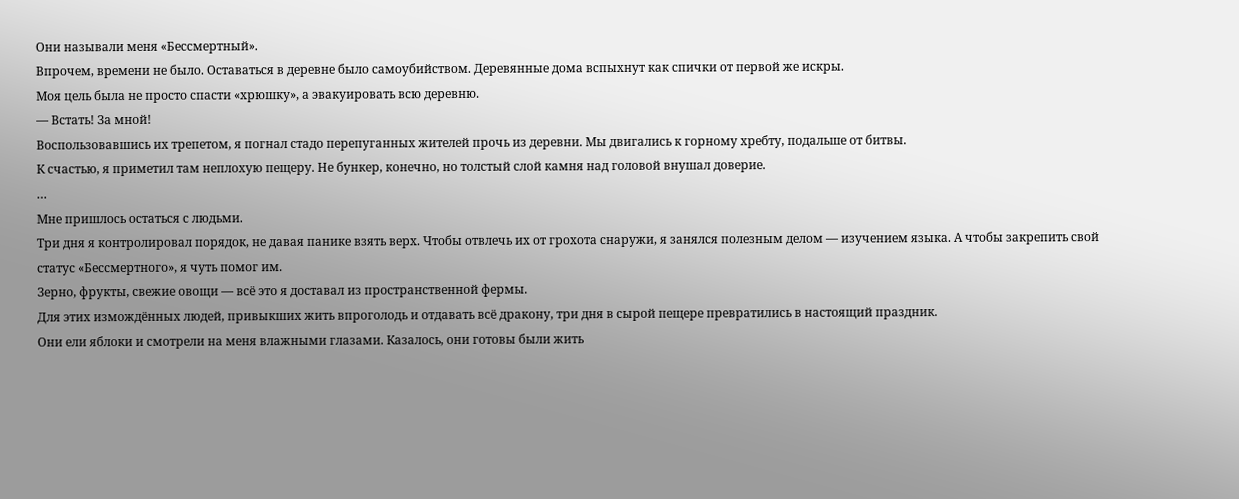Они называли меня «Бессмертный».
Впрочем, времени не было. Оставаться в деревне было самоубийством. Деревянные дома вспыхнут как спички от первой же искры.
Моя цель была не просто спасти «хрюшку», а эвакуировать всю деревню.
— Встать! За мной!
Воспользовавшись их трепетом, я погнал стадо перепуганных жителей прочь из деревни. Мы двигались к горному хребту, подальше от битвы.
К счастью, я приметил там неплохую пещеру. Не бункер, конечно, но толстый слой камня над головой внушал доверие.
…
Мне пришлось остаться с людьми.
Три дня я контролировал порядок, не давая панике взять верх. Чтобы отвлечь их от грохота снаружи, я занялся полезным делом — изучением языка. А чтобы закрепить свой статус «Бессмертного», я чуть помог им.
Зерно, фрукты, свежие овощи — всё это я доставал из пространственной фермы.
Для этих измождённых людей, привыкших жить впроголодь и отдавать всё дракону, три дня в сырой пещере превратились в настоящий праздник.
Они ели яблоки и смотрели на меня влажными глазами. Казалось, они готовы были жить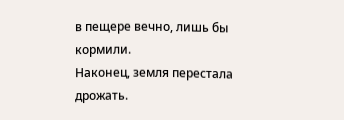в пещере вечно, лишь бы кормили.
Наконец, земля перестала дрожать.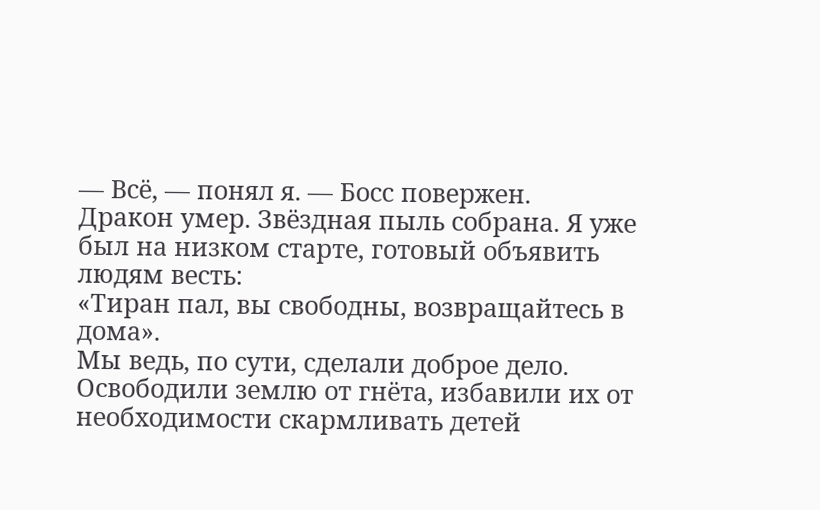— Всё, — понял я. — Босс повержен.
Дракон умер. Звёздная пыль собрана. Я уже был на низком старте, готовый объявить людям весть:
«Тиран пал, вы свободны, возвращайтесь в дома».
Мы ведь, по сути, сделали доброе дело. Освободили землю от гнёта, избавили их от необходимости скармливать детей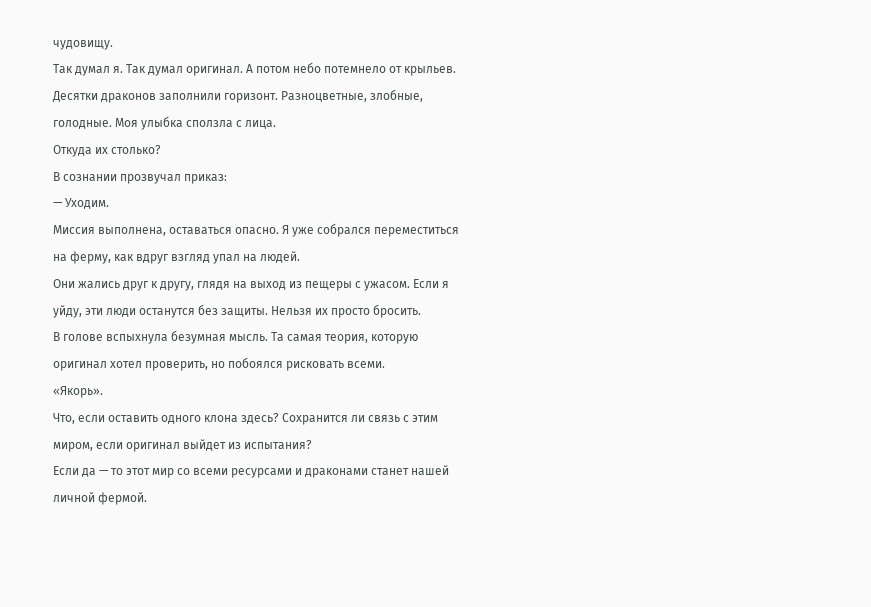чудовищу.
Так думал я. Так думал оригинал. А потом небо потемнело от крыльев.
Десятки драконов заполнили горизонт. Разноцветные, злобные, голодные. Моя улыбка сползла с лица.
Откуда их столько?
В сознании прозвучал приказ:
— Уходим.
Миссия выполнена, оставаться опасно. Я уже собрался переместиться на ферму, как вдруг взгляд упал на людей.
Они жались друг к другу, глядя на выход из пещеры с ужасом. Если я уйду, эти люди останутся без защиты. Нельзя их просто бросить.
В голове вспыхнула безумная мысль. Та самая теория, которую оригинал хотел проверить, но побоялся рисковать всеми.
«Якорь».
Что, если оставить одного клона здесь? Сохранится ли связь с этим миром, если оригинал выйдет из испытания?
Если да — то этот мир со всеми ресурсами и драконами станет нашей личной фермой.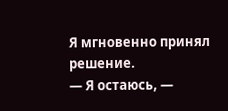Я мгновенно принял решение.
— Я остаюсь, —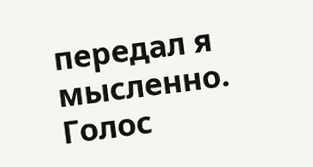передал я мысленно.
Голос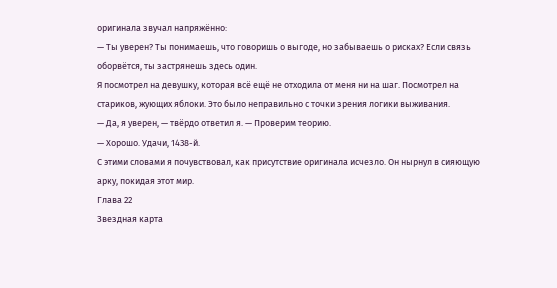оригинала звучал напряжённо:
— Ты уверен? Ты понимаешь, что говоришь о выгоде, но забываешь о рисках? Если связь оборвётся, ты застрянешь здесь один.
Я посмотрел на девушку, которая всё ещё не отходила от меня ни на шаг. Посмотрел на стариков, жующих яблоки. Это было неправильно с точки зрения логики выживания.
— Да, я уверен, — твёрдо ответил я. — Проверим теорию.
— Хорошо. Удачи, 1438-й.
С этими словами я почувствовал, как присутствие оригинала исчезло. Он нырнул в сияющую арку, покидая этот мир.
Глава 22
Звездная карта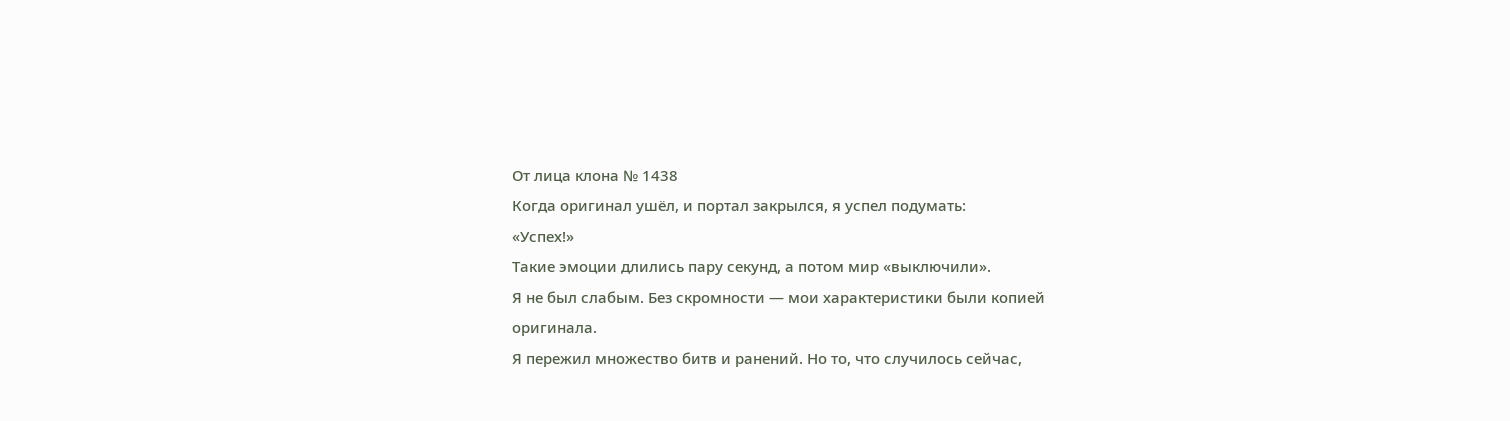От лица клона № 1438
Когда оригинал ушёл, и портал закрылся, я успел подумать:
«Успех!»
Такие эмоции длились пару секунд, а потом мир «выключили».
Я не был слабым. Без скромности — мои характеристики были копией оригинала.
Я пережил множество битв и ранений. Но то, что случилось сейчас,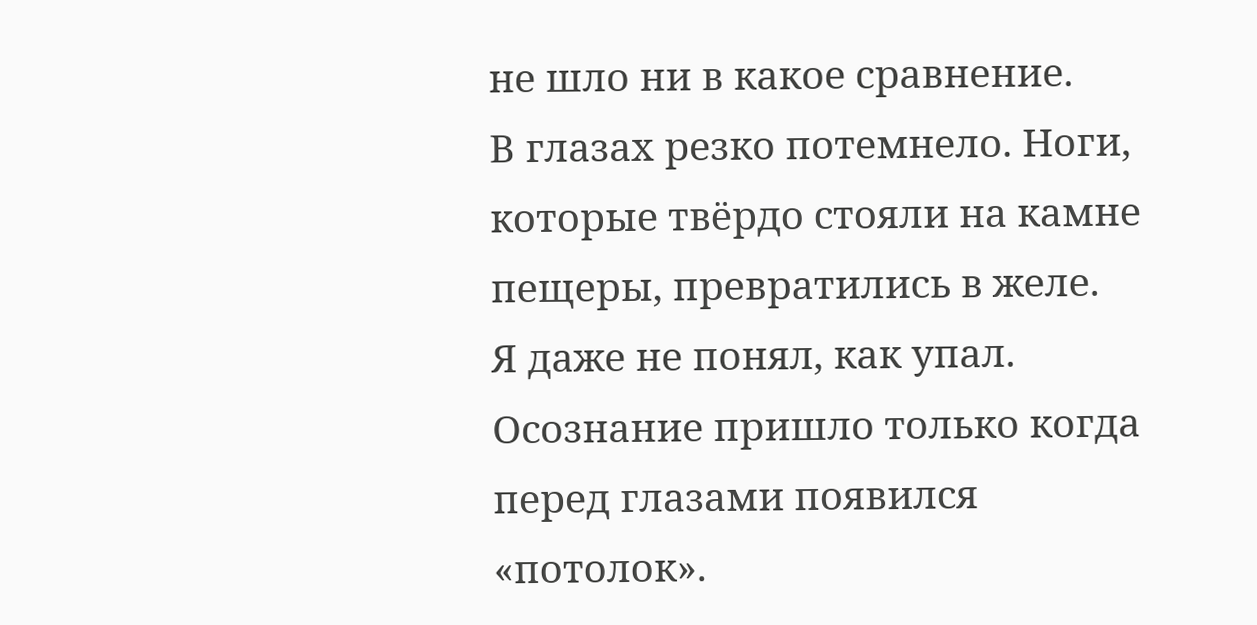не шло ни в какое сравнение.
В глазах резко потемнело. Ноги, которые твёрдо стояли на камне пещеры, превратились в желе.
Я даже не понял, как упал. Осознание пришло только когда перед глазами появился «потолок».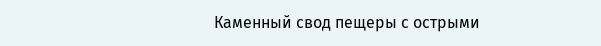Каменный свод пещеры с острыми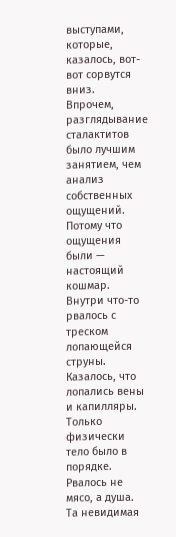выступами, которые, казалось, вот-вот сорвутся вниз.
Впрочем, разглядывание сталактитов было лучшим занятием, чем анализ собственных ощущений. Потому что ощущения были — настоящий кошмар.
Внутри что-то рвалось с треском лопающейся струны. Казалось, что лопались вены и капилляры. Только физически тело было в порядке. Рвалось не мясо, а душа.
Та невидимая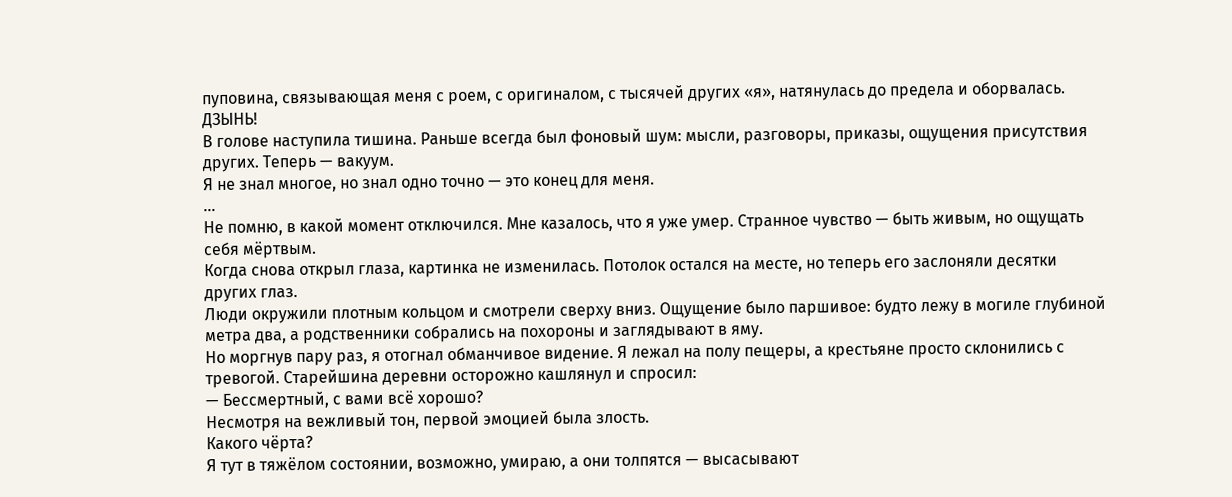пуповина, связывающая меня с роем, с оригиналом, с тысячей других «я», натянулась до предела и оборвалась.
ДЗЫНЬ!
В голове наступила тишина. Раньше всегда был фоновый шум: мысли, разговоры, приказы, ощущения присутствия других. Теперь — вакуум.
Я не знал многое, но знал одно точно — это конец для меня.
…
Не помню, в какой момент отключился. Мне казалось, что я уже умер. Странное чувство — быть живым, но ощущать себя мёртвым.
Когда снова открыл глаза, картинка не изменилась. Потолок остался на месте, но теперь его заслоняли десятки других глаз.
Люди окружили плотным кольцом и смотрели сверху вниз. Ощущение было паршивое: будто лежу в могиле глубиной метра два, а родственники собрались на похороны и заглядывают в яму.
Но моргнув пару раз, я отогнал обманчивое видение. Я лежал на полу пещеры, а крестьяне просто склонились с тревогой. Старейшина деревни осторожно кашлянул и спросил:
— Бессмертный, с вами всё хорошо?
Несмотря на вежливый тон, первой эмоцией была злость.
Какого чёрта?
Я тут в тяжёлом состоянии, возможно, умираю, а они толпятся — высасывают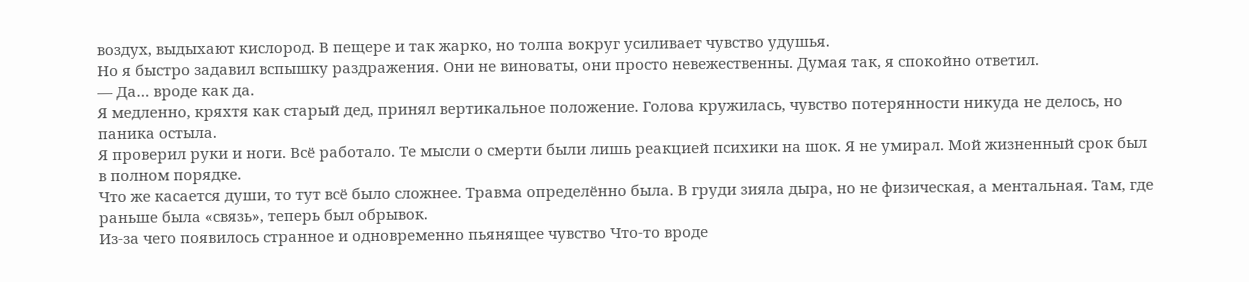воздух, выдыхают кислород. В пещере и так жарко, но толпа вокруг усиливает чувство удушья.
Но я быстро задавил вспышку раздражения. Они не виноваты, они просто невежественны. Думая так, я спокойно ответил.
— Да… вроде как да.
Я медленно, кряхтя как старый дед, принял вертикальное положение. Голова кружилась, чувство потерянности никуда не делось, но паника остыла.
Я проверил руки и ноги. Всё работало. Те мысли о смерти были лишь реакцией психики на шок. Я не умирал. Мой жизненный срок был в полном порядке.
Что же касается души, то тут всё было сложнее. Травма определённо была. В груди зияла дыра, но не физическая, а ментальная. Там, где раньше была «связь», теперь был обрывок.
Из-за чего появилось странное и одновременно пьянящее чувство Что-то вроде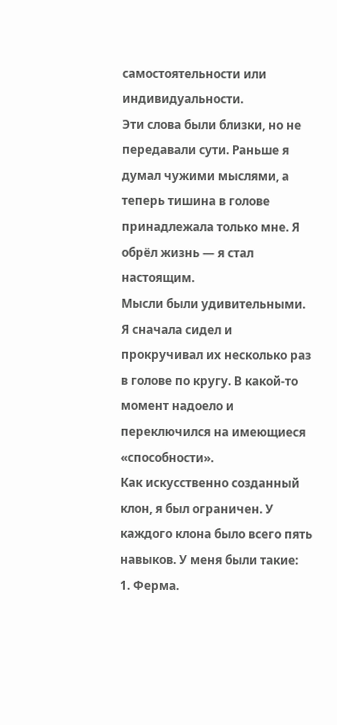самостоятельности или индивидуальности.
Эти слова были близки, но не передавали сути. Раньше я думал чужими мыслями, а теперь тишина в голове принадлежала только мне. Я обрёл жизнь — я стал настоящим.
Мысли были удивительными. Я сначала сидел и прокручивал их несколько раз в голове по кругу. В какой-то момент надоело и переключился на имеющиеся «способности».
Как искусственно созданный клон, я был ограничен. У каждого клона было всего пять навыков. У меня были такие:
1. Ферма.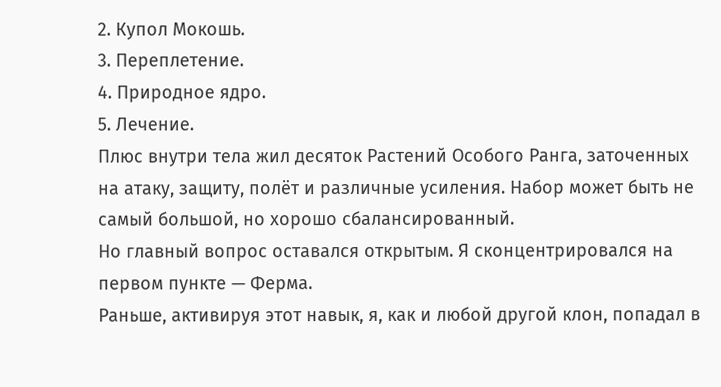2. Купол Мокошь.
3. Переплетение.
4. Природное ядро.
5. Лечение.
Плюс внутри тела жил десяток Растений Особого Ранга, заточенных на атаку, защиту, полёт и различные усиления. Набор может быть не самый большой, но хорошо сбалансированный.
Но главный вопрос оставался открытым. Я сконцентрировался на первом пункте — Ферма.
Раньше, активируя этот навык, я, как и любой другой клон, попадал в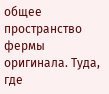общее пространство фермы оригинала. Туда, где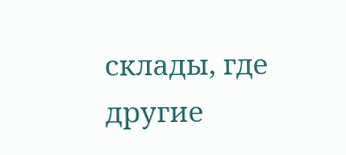склады, где другие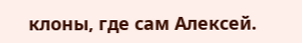клоны, где сам Алексей.